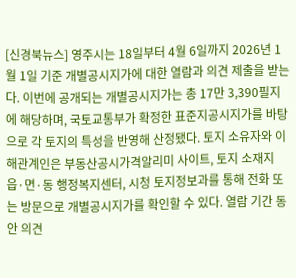[신경북뉴스] 영주시는 18일부터 4월 6일까지 2026년 1월 1일 기준 개별공시지가에 대한 열람과 의견 제출을 받는다. 이번에 공개되는 개별공시지가는 총 17만 3,390필지에 해당하며, 국토교통부가 확정한 표준지공시지가를 바탕으로 각 토지의 특성을 반영해 산정됐다. 토지 소유자와 이해관계인은 부동산공시가격알리미 사이트, 토지 소재지 읍·면·동 행정복지센터, 시청 토지정보과를 통해 전화 또는 방문으로 개별공시지가를 확인할 수 있다. 열람 기간 동안 의견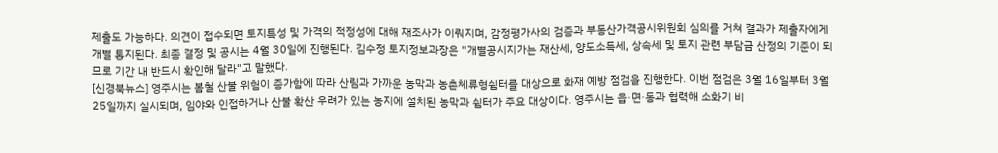제출도 가능하다. 의견이 접수되면 토지특성 및 가격의 적정성에 대해 재조사가 이뤄지며, 감정평가사의 검증과 부동산가격공시위원회 심의를 거쳐 결과가 제출자에게 개별 통지된다. 최종 결정 및 공시는 4월 30일에 진행된다. 김수정 토지정보과장은 "개별공시지가는 재산세, 양도소득세, 상속세 및 토지 관련 부담금 산정의 기준이 되므로 기간 내 반드시 확인해 달라"고 말했다.
[신경북뉴스] 영주시는 봄철 산불 위험이 증가함에 따라 산림과 가까운 농막과 농촌체류형쉼터를 대상으로 화재 예방 점검을 진행한다. 이번 점검은 3월 16일부터 3월 25일까지 실시되며, 임야와 인접하거나 산불 확산 우려가 있는 농지에 설치된 농막과 쉼터가 주요 대상이다. 영주시는 읍·면·동과 협력해 소화기 비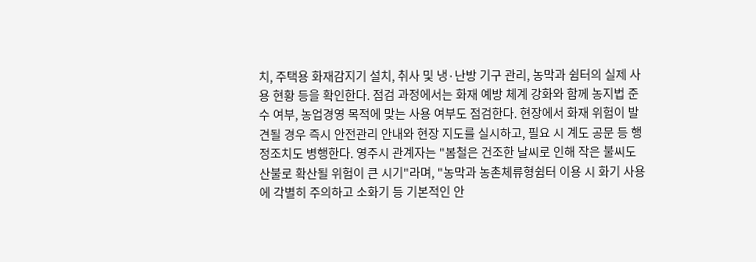치, 주택용 화재감지기 설치, 취사 및 냉·난방 기구 관리, 농막과 쉼터의 실제 사용 현황 등을 확인한다. 점검 과정에서는 화재 예방 체계 강화와 함께 농지법 준수 여부, 농업경영 목적에 맞는 사용 여부도 점검한다. 현장에서 화재 위험이 발견될 경우 즉시 안전관리 안내와 현장 지도를 실시하고, 필요 시 계도 공문 등 행정조치도 병행한다. 영주시 관계자는 "봄철은 건조한 날씨로 인해 작은 불씨도 산불로 확산될 위험이 큰 시기"라며, "농막과 농촌체류형쉼터 이용 시 화기 사용에 각별히 주의하고 소화기 등 기본적인 안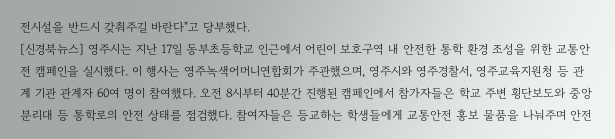전시설을 반드시 갖춰주길 바란다"고 당부했다.
[신경북뉴스] 영주시는 지난 17일 동부초등학교 인근에서 어린이 보호구역 내 안전한 통학 환경 조성을 위한 교통안전 캠페인을 실시했다. 이 행사는 영주녹색어머니연합회가 주관했으며, 영주시와 영주경찰서, 영주교육지원청 등 관계 기관 관계자 60여 명이 참여했다. 오전 8시부터 40분간 진행된 캠페인에서 참가자들은 학교 주변 횡단보도와 중앙분리대 등 통학로의 안전 상태를 점검했다. 참여자들은 등교하는 학생들에게 교통안전 홍보 물품을 나눠주며 안전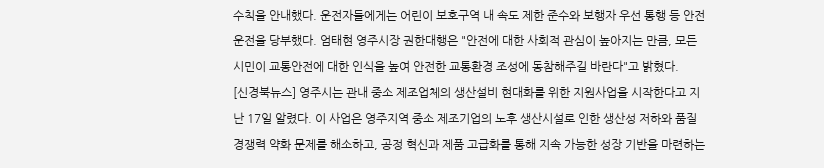수칙을 안내했다. 운전자들에게는 어린이 보호구역 내 속도 제한 준수와 보행자 우선 통행 등 안전 운전을 당부했다. 엄태현 영주시장 권한대행은 "안전에 대한 사회적 관심이 높아지는 만큼, 모든 시민이 교통안전에 대한 인식을 높여 안전한 교통환경 조성에 동참해주길 바란다"고 밝혔다.
[신경북뉴스] 영주시는 관내 중소 제조업체의 생산설비 현대화를 위한 지원사업을 시작한다고 지난 17일 알렸다. 이 사업은 영주지역 중소 제조기업의 노후 생산시설로 인한 생산성 저하와 품질 경쟁력 약화 문제를 해소하고, 공정 혁신과 제품 고급화를 통해 지속 가능한 성장 기반을 마련하는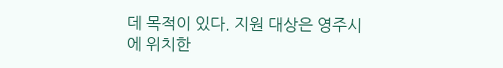데 목적이 있다. 지원 대상은 영주시에 위치한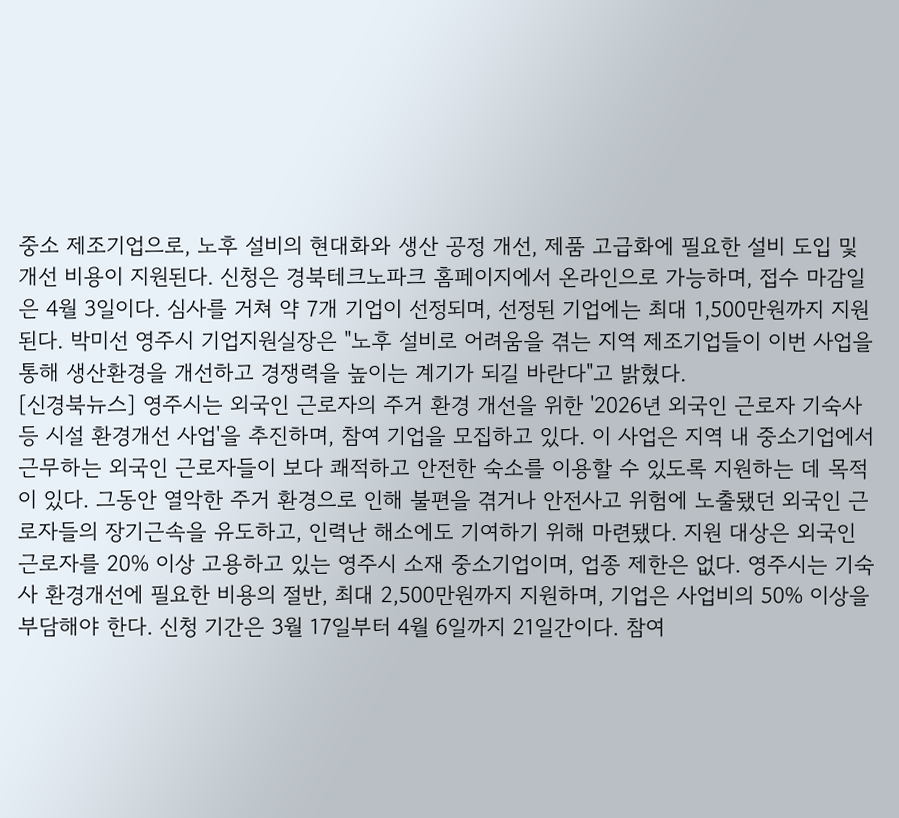중소 제조기업으로, 노후 설비의 현대화와 생산 공정 개선, 제품 고급화에 필요한 설비 도입 및 개선 비용이 지원된다. 신청은 경북테크노파크 홈페이지에서 온라인으로 가능하며, 접수 마감일은 4월 3일이다. 심사를 거쳐 약 7개 기업이 선정되며, 선정된 기업에는 최대 1,500만원까지 지원된다. 박미선 영주시 기업지원실장은 "노후 설비로 어려움을 겪는 지역 제조기업들이 이번 사업을 통해 생산환경을 개선하고 경쟁력을 높이는 계기가 되길 바란다"고 밝혔다.
[신경북뉴스] 영주시는 외국인 근로자의 주거 환경 개선을 위한 '2026년 외국인 근로자 기숙사 등 시설 환경개선 사업'을 추진하며, 참여 기업을 모집하고 있다. 이 사업은 지역 내 중소기업에서 근무하는 외국인 근로자들이 보다 쾌적하고 안전한 숙소를 이용할 수 있도록 지원하는 데 목적이 있다. 그동안 열악한 주거 환경으로 인해 불편을 겪거나 안전사고 위험에 노출됐던 외국인 근로자들의 장기근속을 유도하고, 인력난 해소에도 기여하기 위해 마련됐다. 지원 대상은 외국인 근로자를 20% 이상 고용하고 있는 영주시 소재 중소기업이며, 업종 제한은 없다. 영주시는 기숙사 환경개선에 필요한 비용의 절반, 최대 2,500만원까지 지원하며, 기업은 사업비의 50% 이상을 부담해야 한다. 신청 기간은 3월 17일부터 4월 6일까지 21일간이다. 참여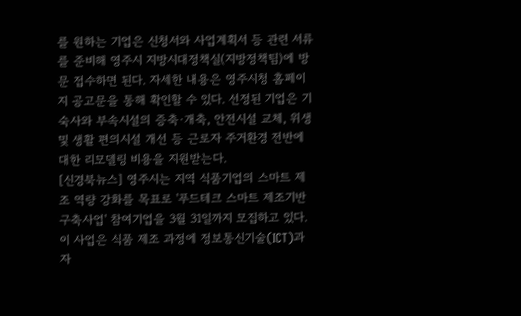를 원하는 기업은 신청서와 사업계획서 등 관련 서류를 준비해 영주시 지방시대정책실(지방정책팀)에 방문 접수하면 된다. 자세한 내용은 영주시청 홈페이지 공고문을 통해 확인할 수 있다. 선정된 기업은 기숙사와 부속시설의 증축·개축, 안전시설 교체, 위생 및 생활 편의시설 개선 등 근로자 주거환경 전반에 대한 리모델링 비용을 지원받는다.
[신경북뉴스] 영주시는 지역 식품기업의 스마트 제조 역량 강화를 목표로 '푸드테크 스마트 제조기반 구축사업' 참여기업을 3월 31일까지 모집하고 있다. 이 사업은 식품 제조 과정에 정보통신기술(ICT)과 자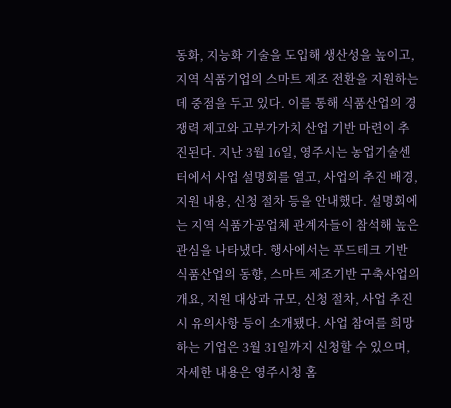동화, 지능화 기술을 도입해 생산성을 높이고, 지역 식품기업의 스마트 제조 전환을 지원하는 데 중점을 두고 있다. 이를 통해 식품산업의 경쟁력 제고와 고부가가치 산업 기반 마련이 추진된다. 지난 3월 16일, 영주시는 농업기술센터에서 사업 설명회를 열고, 사업의 추진 배경, 지원 내용, 신청 절차 등을 안내했다. 설명회에는 지역 식품가공업체 관계자들이 참석해 높은 관심을 나타냈다. 행사에서는 푸드테크 기반 식품산업의 동향, 스마트 제조기반 구축사업의 개요, 지원 대상과 규모, 신청 절차, 사업 추진 시 유의사항 등이 소개됐다. 사업 참여를 희망하는 기업은 3월 31일까지 신청할 수 있으며, 자세한 내용은 영주시청 홈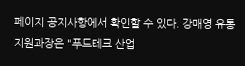페이지 공지사항에서 확인할 수 있다. 강매영 유통지원과장은 "푸드테크 산업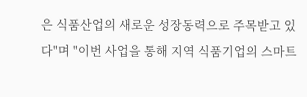은 식품산업의 새로운 성장동력으로 주목받고 있다"며 "이번 사업을 통해 지역 식품기업의 스마트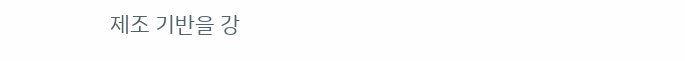제조 기반을 강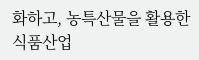화하고, 농특산물을 활용한 식품산업